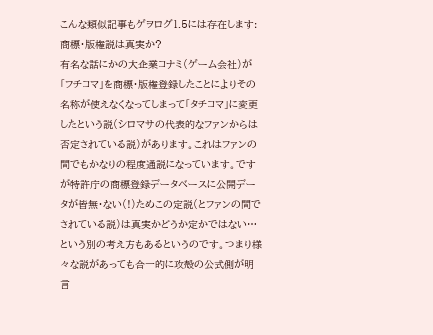こんな類似記事もゲヲログ1.5には存在します:
商標・版権説は真実か?
有名な話にかの大企業コナミ(ゲーム会社)が「フチコマ」を商標・版権登録したことによりその名称が使えなくなってしまって「タチコマ」に変更したという説(シロマサの代表的なファンからは否定されている説)があります。これはファンの間でもかなりの程度通説になっています。ですが特許庁の商標登録データベースに公開データが皆無・ない(!)ためこの定説(とファンの間でされている説)は真実かどうか定かではない…という別の考え方もあるというのです。つまり様々な説があっても合一的に攻殻の公式側が明言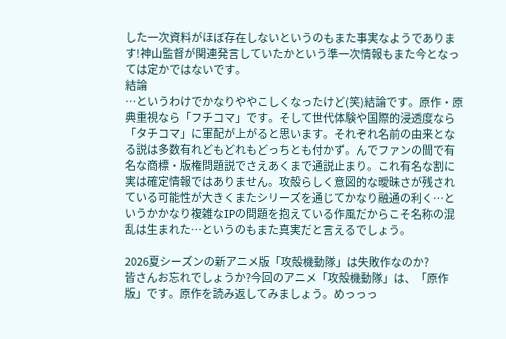した一次資料がほぼ存在しないというのもまた事実なようであります!神山監督が関連発言していたかという準一次情報もまた今となっては定かではないです。
結論
…というわけでかなりややこしくなったけど(笑)結論です。原作・原典重視なら「フチコマ」です。そして世代体験や国際的浸透度なら「タチコマ」に軍配が上がると思います。それぞれ名前の由来となる説は多数有れどもどれもどっちとも付かず。んでファンの間で有名な商標・版権問題説でさえあくまで通説止まり。これ有名な割に実は確定情報ではありません。攻殻らしく意図的な曖昧さが残されている可能性が大きくまたシリーズを通じてかなり融通の利く…というかかなり複雑なIPの問題を抱えている作風だからこそ名称の混乱は生まれた…というのもまた真実だと言えるでしょう。

2026夏シーズンの新アニメ版「攻殻機動隊」は失敗作なのか?
皆さんお忘れでしょうか?今回のアニメ「攻殻機動隊」は、「原作版」です。原作を読み返してみましょう。めっっっ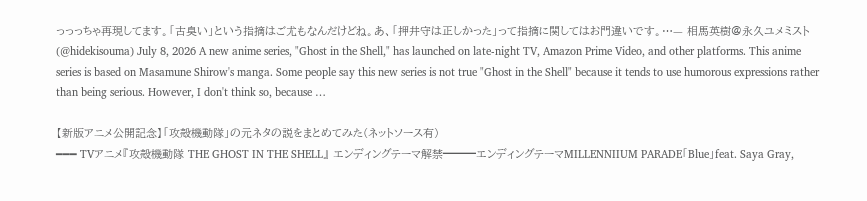っっっちゃ再現してます。「古臭い」という指摘はご尤もなんだけどね。あ、「押井守は正しかった」って指摘に関してはお門違いです。…— 相馬英樹@永久ユメミスト (@hidekisouma) July 8, 2026 A new anime series, "Ghost in the Shell," has launched on late-night TV, Amazon Prime Video, and other platforms. This anime series is based on Masamune Shirow's manga. Some people say this new series is not true "Ghost in the Shell" because it tends to use humorous expressions rather than being serious. However, I don't think so, because …

【新版アニメ公開記念】「攻殻機動隊」の元ネタの説をまとめてみた(ネットソース有)
━━━ TVアニメ『攻殻機動隊 THE GHOST IN THE SHELL』 エンディングテーマ解禁━━━エンディングテーマMILLENNIIUM PARADE「Blue」feat. Saya Gray,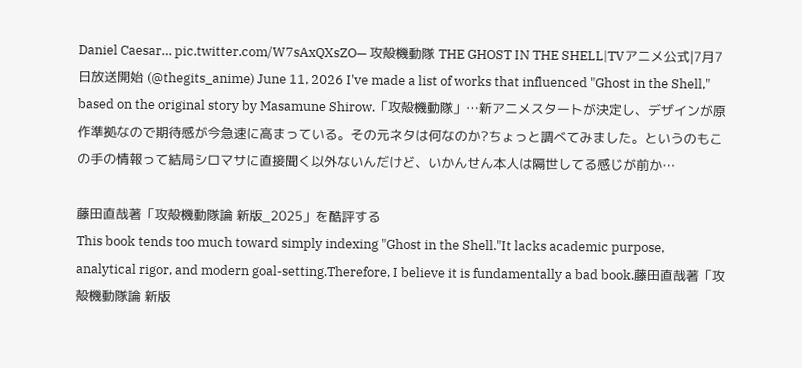Daniel Caesar… pic.twitter.com/W7sAxQXsZO— 攻殻機動隊 THE GHOST IN THE SHELL|TVアニメ公式|7月7日放送開始 (@thegits_anime) June 11, 2026 I've made a list of works that influenced "Ghost in the Shell," based on the original story by Masamune Shirow.「攻殻機動隊」…新アニメスタートが決定し、デザインが原作準拠なので期待感が今急速に高まっている。その元ネタは何なのか?ちょっと調べてみました。というのもこの手の情報って結局シロマサに直接聞く以外ないんだけど、いかんせん本人は隔世してる感じが前か…

藤田直哉著「攻殻機動隊論 新版_2025」を酷評する
This book tends too much toward simply indexing "Ghost in the Shell."It lacks academic purpose, analytical rigor, and modern goal-setting.Therefore, I believe it is fundamentally a bad book.藤田直哉著「攻殻機動隊論 新版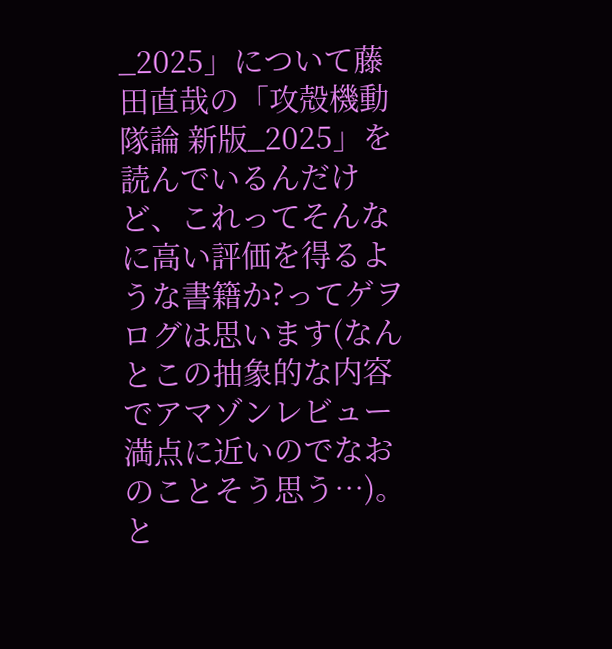_2025」について藤田直哉の「攻殻機動隊論 新版_2025」を読んでいるんだけど、これってそんなに高い評価を得るような書籍か?ってゲヲログは思います(なんとこの抽象的な内容でアマゾンレビュー満点に近いのでなおのことそう思う…)。と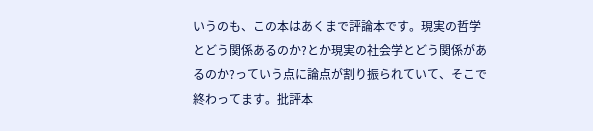いうのも、この本はあくまで評論本です。現実の哲学とどう関係あるのか?とか現実の社会学とどう関係があるのか?っていう点に論点が割り振られていて、そこで終わってます。批評本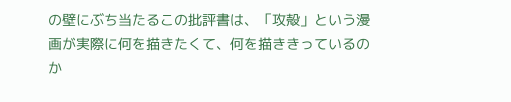の壁にぶち当たるこの批評書は、「攻殻」という漫画が実際に何を描きたくて、何を描ききっているのか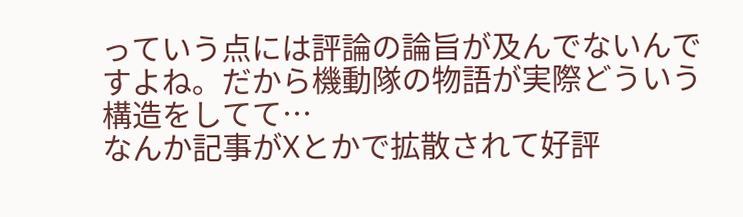っていう点には評論の論旨が及んでないんですよね。だから機動隊の物語が実際どういう構造をしてて…
なんか記事がXとかで拡散されて好評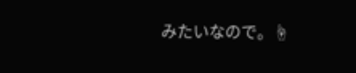みたいなので。☝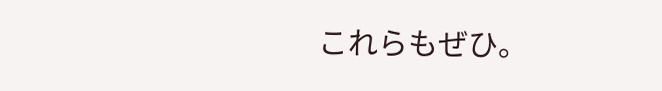これらもぜひ。